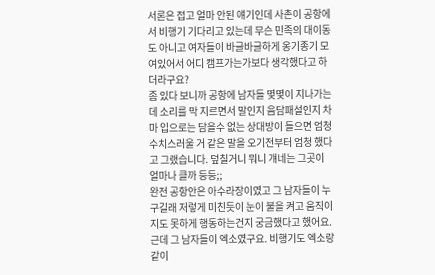서론은 접고 얼마 안된 얘기인데 사촌이 공항에서 비행기 기다리고 있는데 무슨 민족의 대이동도 아니고 여자들이 바글바글하게 옹기종기 모여있어서 어디 캠프가는가보다 생각했다고 하더라구요?
좀 있다 보니까 공항에 남자들 몇몇이 지나가는데 소리를 막 지르면서 말인지 음담패설인지 차마 입으로는 담을수 없는 상대방이 들으면 엄청 수치스러울 거 같은 말을 오기전부터 엄청 했다고 그랬습니다. 덮칠거니 뭐니 걔네는 그곳이 얼마나 클까 등등;;
완전 공항안은 아수라장이였고 그 남자들이 누구길래 저렇게 미친듯이 눈이 불을 켜고 움직이지도 못하게 행동하는건지 궁금했다고 했어요. 근데 그 남자들이 엑소였구요. 비행기도 엑소랑 같이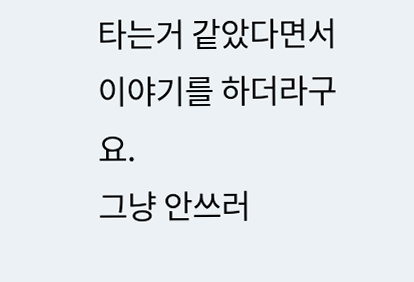타는거 같았다면서 이야기를 하더라구요.
그냥 안쓰러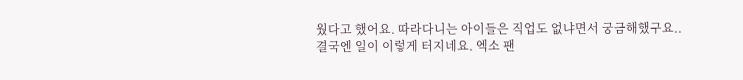웠다고 했어요. 따라다니는 아이들은 직업도 없냐면서 궁금해했구요..
결국엔 일이 이렇게 터지네요. 엑소 팬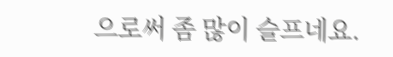으로써 좀 많이 슬프네요.